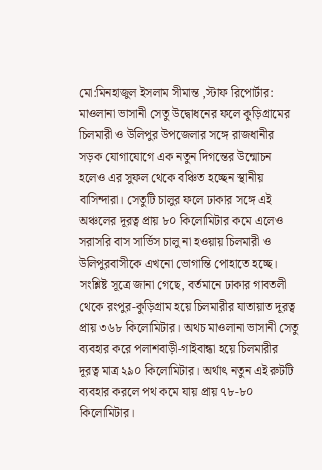মো:মিনহাজুল ইসলাম সীমান্ত ,স্টাফ রিপোর্টার:
মাওলানা ভাসানী সেতু উদ্বোধনের ফলে কুড়িগ্রামের চিলমারী ও উলিপুর উপজেলার সঙ্গে রাজধানীর সড়ক যোগাযোগে এক নতুন দিগন্তের উন্মোচন হলেও এর সুফল থেকে বঞ্চিত হচ্ছেন স্থানীয় বাসিন্দারা। সেতুটি চালুর ফলে ঢাকার সঙ্গে এই অঞ্চলের দূরত্ব প্রায় ৮০ কিলোমিটার কমে এলেও সরাসরি বাস সার্ভিস চালু না হওয়ায় চিলমারী ও উলিপুরবাসীকে এখনো ভোগান্তি পোহাতে হচ্ছে।
সংশ্লিষ্ট সূত্রে জানা গেছে, বর্তমানে ঢাকার গাবতলী থেকে রংপুর-কুড়িগ্রাম হয়ে চিলমারীর যাতায়াত দূরত্ব প্রায় ৩৬৮ কিলোমিটার। অথচ মাওলানা ভাসানী সেতু ব্যবহার করে পলাশবাড়ী-গাইবান্ধা হয়ে চিলমারীর দূরত্ব মাত্র ২৯০ কিলোমিটার। অর্থাৎ নতুন এই রুটটি ব্যবহার করলে পথ কমে যায় প্রায় ৭৮-৮০ কিলোমিটার।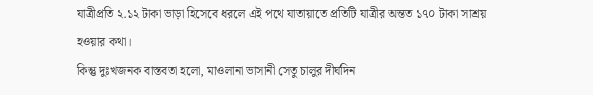যাত্রীপ্রতি ২.১২ টাকা ভাড়া হিসেবে ধরলে এই পথে যাতায়াতে প্রতিটি যাত্রীর অন্তত ১৭০ টাকা সাশ্রয় হওয়ার কথা।
কিন্তু দুঃখজনক বাস্তবতা হলো, মাওলানা ভাসানী সেতু চালুর দীর্ঘদিন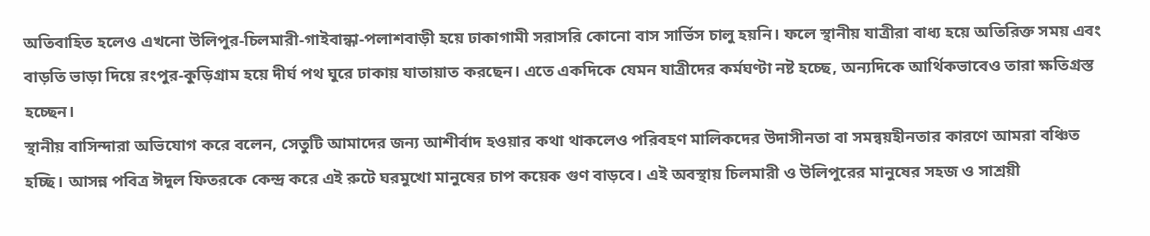অতিবাহিত হলেও এখনো উলিপুর-চিলমারী-গাইবান্ধা-পলাশবাড়ী হয়ে ঢাকাগামী সরাসরি কোনো বাস সার্ভিস চালু হয়নি। ফলে স্থানীয় যাত্রীরা বাধ্য হয়ে অতিরিক্ত সময় এবং বাড়তি ভাড়া দিয়ে রংপুর-কুড়িগ্রাম হয়ে দীর্ঘ পথ ঘুরে ঢাকায় যাতায়াত করছেন। এতে একদিকে যেমন যাত্রীদের কর্মঘণ্টা নষ্ট হচ্ছে, অন্যদিকে আর্থিকভাবেও তারা ক্ষতিগ্রস্ত হচ্ছেন।
স্থানীয় বাসিন্দারা অভিযোগ করে বলেন, সেতুটি আমাদের জন্য আশীর্বাদ হওয়ার কথা থাকলেও পরিবহণ মালিকদের উদাসীনতা বা সমন্বয়হীনতার কারণে আমরা বঞ্চিত হচ্ছি। আসন্ন পবিত্র ঈদুল ফিতরকে কেন্দ্র করে এই রুটে ঘরমুখো মানুষের চাপ কয়েক গুণ বাড়বে। এই অবস্থায় চিলমারী ও উলিপুরের মানুষের সহজ ও সাশ্রয়ী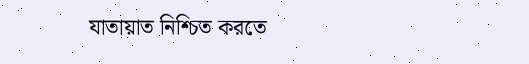যাতায়াত নিশ্চিত করতে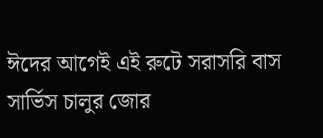ঈদের আগেই এই রুটে সরাসরি বাস সার্ভিস চালুর জোর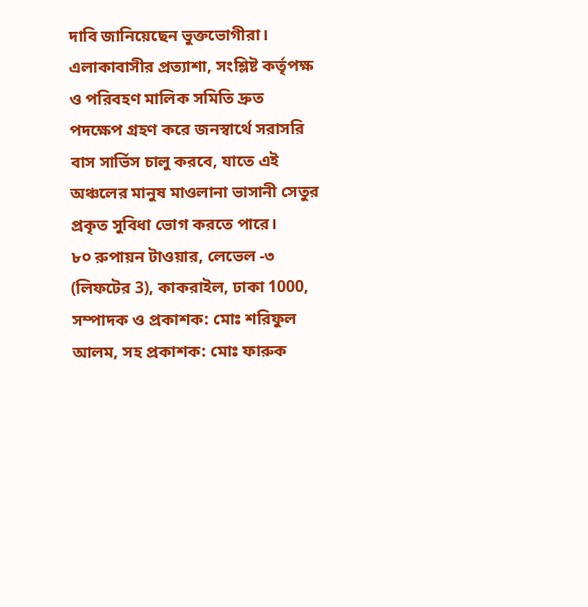দাবি জানিয়েছেন ভুক্তভোগীরা।
এলাকাবাসীর প্রত্যাশা, সংশ্লিষ্ট কর্তৃপক্ষ ও পরিবহণ মালিক সমিতি দ্রুত পদক্ষেপ গ্রহণ করে জনস্বার্থে সরাসরি বাস সার্ভিস চালু করবে, যাতে এই অঞ্চলের মানুষ মাওলানা ভাসানী সেতুর প্রকৃত সুবিধা ভোগ করতে পারে।
৮০ রুপায়ন টাওয়ার, লেভেল -৩ (লিফটের 3), কাকরাইল, ঢাকা 1000, সম্পাদক ও প্রকাশক: মোঃ শরিফুল আলম, সহ প্রকাশক: মোঃ ফারুক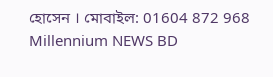হোসেন । মোবাইল: 01604 872 968
Millennium NEWS BD